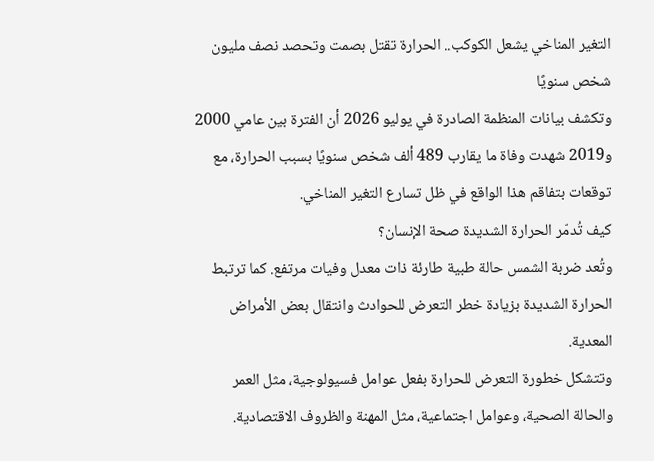التغير المناخي يشعل الكوكب.. الحرارة تقتل بصمت وتحصد نصف مليون شخص سنويًا
وتكشف بيانات المنظمة الصادرة في يوليو 2026 أن الفترة بين عامي 2000 و2019 شهدت وفاة ما يقارب 489 ألف شخص سنويًا بسبب الحرارة، مع توقعات بتفاقم هذا الواقع في ظل تسارع التغير المناخي.
كيف تُدمّر الحرارة الشديدة صحة الإنسان؟
وتُعد ضربة الشمس حالة طبية طارئة ذات معدل وفيات مرتفع. كما ترتبط الحرارة الشديدة بزيادة خطر التعرض للحوادث وانتقال بعض الأمراض المعدية.
وتتشكل خطورة التعرض للحرارة بفعل عوامل فسيولوجية، مثل العمر والحالة الصحية، وعوامل اجتماعية، مثل المهنة والظروف الاقتصادية.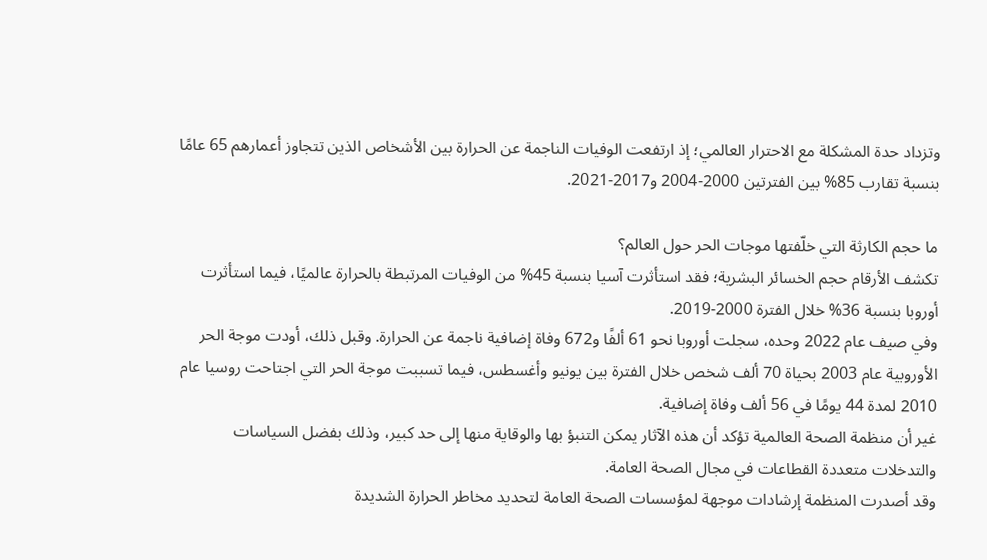وتزداد حدة المشكلة مع الاحترار العالمي؛ إذ ارتفعت الوفيات الناجمة عن الحرارة بين الأشخاص الذين تتجاوز أعمارهم 65 عامًا بنسبة تقارب 85% بين الفترتين 2000-2004 و2017-2021.

ما حجم الكارثة التي خلّفتها موجات الحر حول العالم؟
تكشف الأرقام حجم الخسائر البشرية؛ فقد استأثرت آسيا بنسبة 45% من الوفيات المرتبطة بالحرارة عالميًا، فيما استأثرت أوروبا بنسبة 36% خلال الفترة 2000-2019.
وفي صيف عام 2022 وحده، سجلت أوروبا نحو 61 ألفًا و672 وفاة إضافية ناجمة عن الحرارة. وقبل ذلك، أودت موجة الحر الأوروبية عام 2003 بحياة 70 ألف شخص خلال الفترة بين يونيو وأغسطس، فيما تسببت موجة الحر التي اجتاحت روسيا عام 2010 لمدة 44 يومًا في 56 ألف وفاة إضافية.
غير أن منظمة الصحة العالمية تؤكد أن هذه الآثار يمكن التنبؤ بها والوقاية منها إلى حد كبير، وذلك بفضل السياسات والتدخلات متعددة القطاعات في مجال الصحة العامة.
وقد أصدرت المنظمة إرشادات موجهة لمؤسسات الصحة العامة لتحديد مخاطر الحرارة الشديدة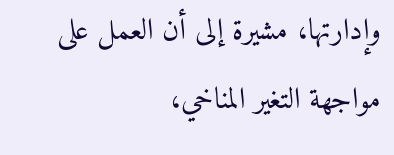وإدارتها، مشيرة إلى أن العمل على مواجهة التغير المناخي،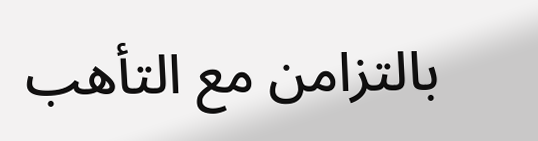بالتزامن مع التأهب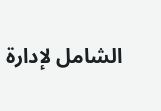الشامل لإدارة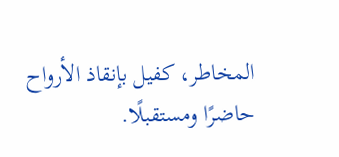المخاطر، كفيل بإنقاذ الأرواح حاضرًا ومستقبلًا.